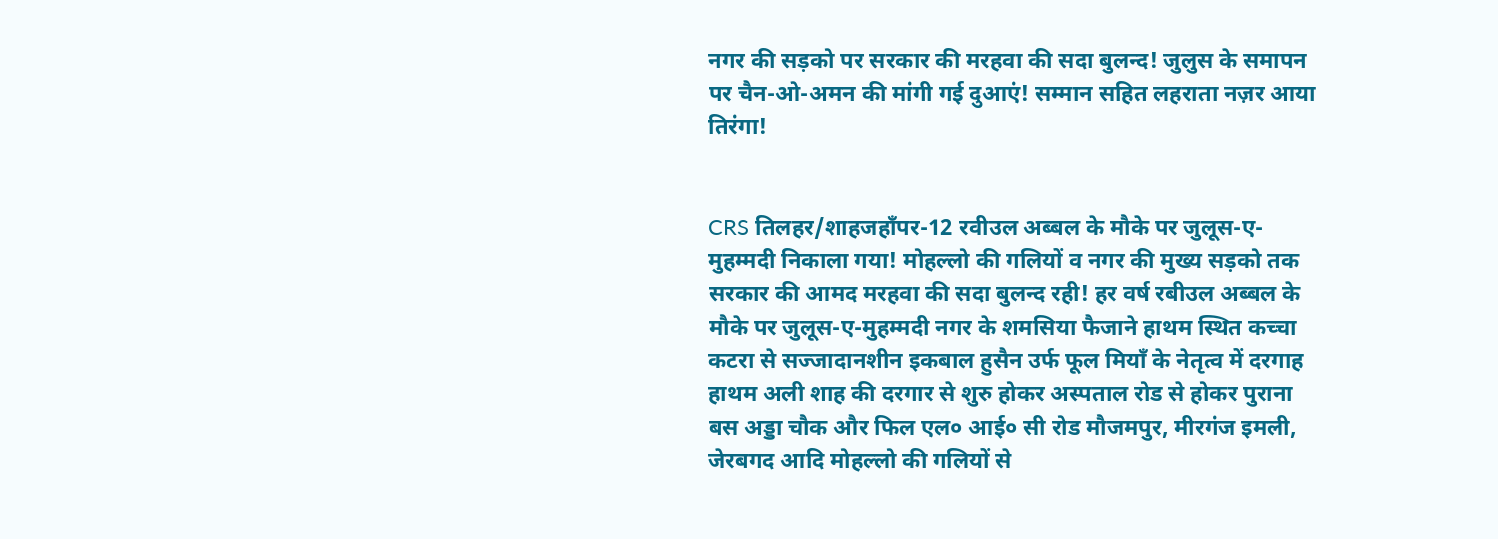नगर की सड़को पर सरकार की मरहवा की सदा बुलन्द! जुलुस के समापन पर चैन-ओ-अमन की मांगी गई दुआएं! सम्मान सहित लहराता नज़र आया तिरंगा!


CRS तिलहर/शाहजहाँपर-12 रवीउल अब्बल के मौके पर जुलूस-ए-मुहम्मदी निकाला गया! मोहल्लो की गलियों व नगर की मुख्य सड़को तक सरकार की आमद मरहवा की सदा बुलन्द रही! हर वर्ष रबीउल अब्बल के मौके पर जुलूस-ए-मुहम्मदी नगर के शमसिया फैजाने हाथम स्थित कच्चा कटरा से सज्जादानशीन इकबाल हुसैन उर्फ फूल मियाँ के नेतृत्व में दरगाह हाथम अली शाह की दरगार से शुरु होकर अस्पताल रोड से होकर पुराना बस अड्डा चौक और फिल एल० आई० सी रोड मौजमपुर, मीरगंज इमली, जेरबगद आदि मोहल्लो की गलियों से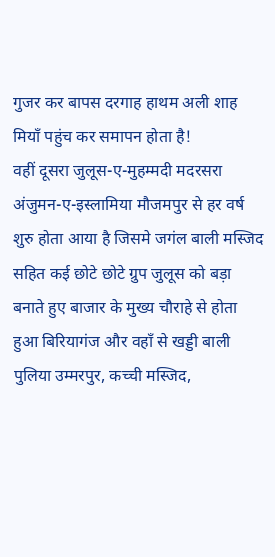गुजर कर बापस दरगाह हाथम अली शाह मियाँ पहुंच कर समापन होता है!
वहीं दूसरा जुलूस-ए-मुहम्मदी मदरसरा अंजुमन-ए-इस्लामिया मौजमपुर से हर वर्ष शुरु होता आया है जिसमे जगंल बाली मस्जिद सहित कई छोटे छोटे ग्रुप जुलूस को बड़ा बनाते हुए बाजार के मुख्य चौराहे से होता हुआ बिरियागंज और वहाँ से खड्डी बाली पुलिया उम्मरपुर, कच्ची मस्जिद,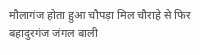मौलागंज होता हुआ चौपड़ा मिल चौराहे से फिर बहादुरगंज जंगल बाली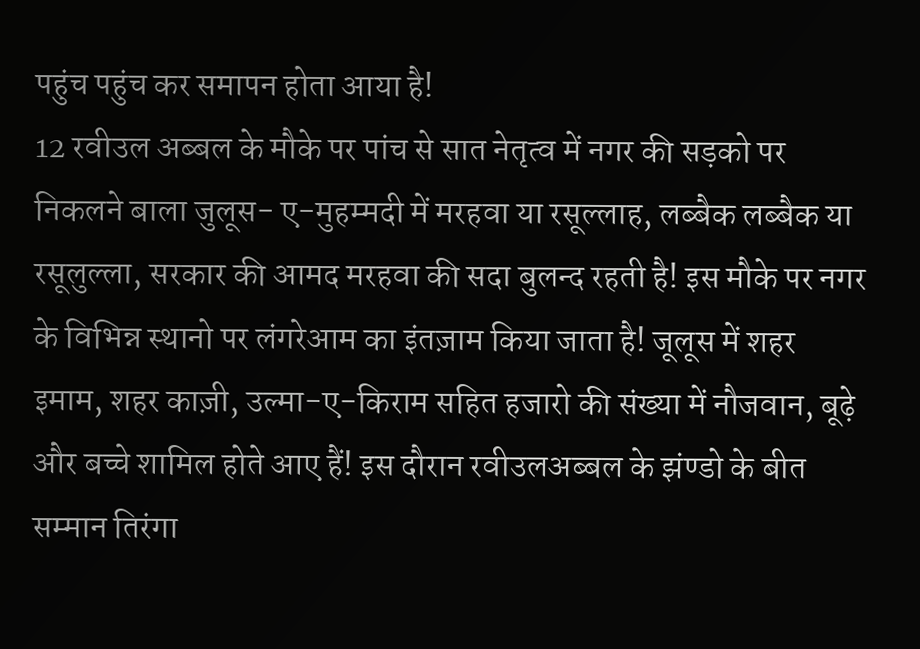पहुंच पहुंच कर समापन होता आया है!
12 रवीउल अब्बल के मौके पर पांच से सात नेतृत्व में नगर की सड़को पर निकलने बाला जुलूस- ए-मुहम्मदी में मरहवा या रसूल्लाह, लब्बैक लब्बैक या रसूलुल्ला, सरकार की आमद मरहवा की सदा बुलन्द रहती है! इस मौके पर नगर के विभिन्न स्थानो पर लंगरेआम का इंतज़ाम किया जाता है! जूलूस में शहर इमाम, शहर काज़ी, उल्मा-ए-किराम सहित हजारो की संख्या में नौजवान, बूढ़े और बच्चे शामिल होते आए हैं! इस दौरान रवीउलअब्बल के झंण्डो के बीत सम्मान तिरंगा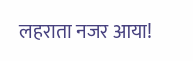लहराता नजर आया!